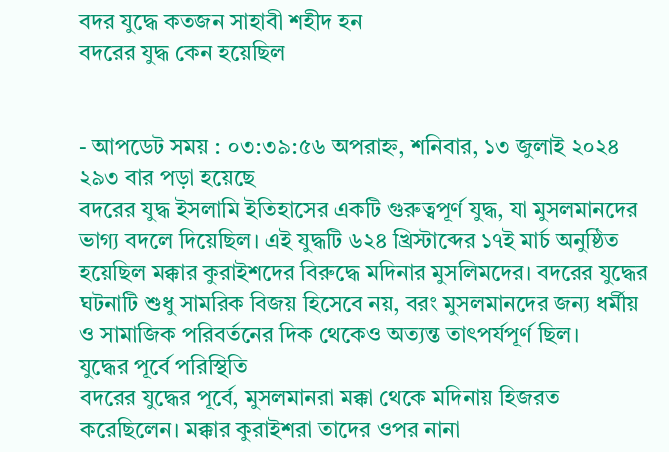বদর যুদ্ধে কতজন সাহাবী শহীদ হন
বদরের যুদ্ধ কেন হয়েছিল


- আপডেট সময় : ০৩:৩৯:৫৬ অপরাহ্ন, শনিবার, ১৩ জুলাই ২০২৪ ২৯৩ বার পড়া হয়েছে
বদরের যুদ্ধ ইসলামি ইতিহাসের একটি গুরুত্বপূর্ণ যুদ্ধ, যা মুসলমানদের ভাগ্য বদলে দিয়েছিল। এই যুদ্ধটি ৬২৪ খ্রিস্টাব্দের ১৭ই মার্চ অনুষ্ঠিত হয়েছিল মক্কার কুরাইশদের বিরুদ্ধে মদিনার মুসলিমদের। বদরের যুদ্ধের ঘটনাটি শুধু সামরিক বিজয় হিসেবে নয়, বরং মুসলমানদের জন্য ধর্মীয় ও সামাজিক পরিবর্তনের দিক থেকেও অত্যন্ত তাৎপর্যপূর্ণ ছিল।
যুদ্ধের পূর্বে পরিস্থিতি
বদরের যুদ্ধের পূর্বে, মুসলমানরা মক্কা থেকে মদিনায় হিজরত করেছিলেন। মক্কার কুরাইশরা তাদের ওপর নানা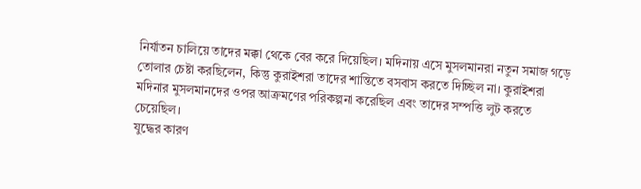নির্যাতন চালিয়ে তাদের মক্কা থেকে বের করে দিয়েছিল। মদিনায় এসে মুসলমানরা নতুন সমাজ গড়ে তোলার চেষ্টা করছিলেন, কিন্তু কুরাইশরা তাদের শান্তিতে বসবাস করতে দিচ্ছিল না। কুরাইশরা মদিনার মুসলমানদের ওপর আক্রমণের পরিকল্পনা করেছিল এবং তাদের সম্পত্তি লুট করতে চেয়েছিল।
যুদ্ধের কারণ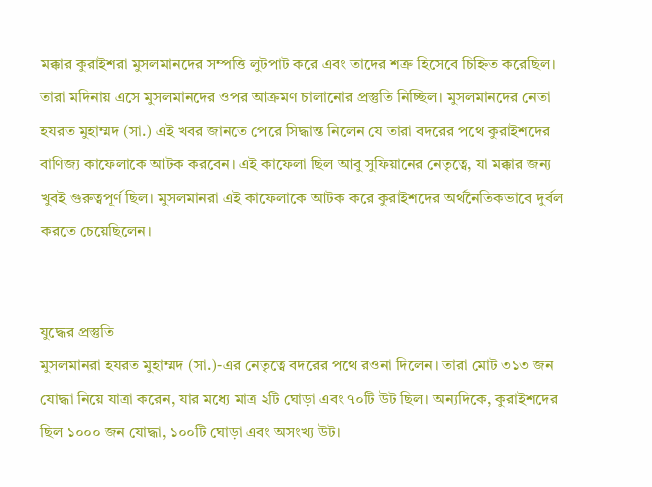মক্কার কুরাইশরা মুসলমানদের সম্পত্তি লুটপাট করে এবং তাদের শত্রু হিসেবে চিহ্নিত করেছিল। তারা মদিনায় এসে মুসলমানদের ওপর আক্রমণ চালানোর প্রস্তুতি নিচ্ছিল। মুসলমানদের নেতা হযরত মুহাম্মদ (সা.) এই খবর জানতে পেরে সিদ্ধান্ত নিলেন যে তারা বদরের পথে কুরাইশদের বাণিজ্য কাফেলাকে আটক করবেন। এই কাফেলা ছিল আবু সুফিয়ানের নেতৃত্বে, যা মক্কার জন্য খুবই গুরুত্বপূর্ণ ছিল। মুসলমানরা এই কাফেলাকে আটক করে কুরাইশদের অর্থনৈতিকভাবে দুর্বল করতে চেয়েছিলেন।


যুদ্ধের প্রস্তুতি
মুসলমানরা হযরত মুহাম্মদ (সা.)-এর নেতৃত্বে বদরের পথে রওনা দিলেন। তারা মোট ৩১৩ জন যোদ্ধা নিয়ে যাত্রা করেন, যার মধ্যে মাত্র ২টি ঘোড়া এবং ৭০টি উট ছিল। অন্যদিকে, কুরাইশদের ছিল ১০০০ জন যোদ্ধা, ১০০টি ঘোড়া এবং অসংখ্য উট।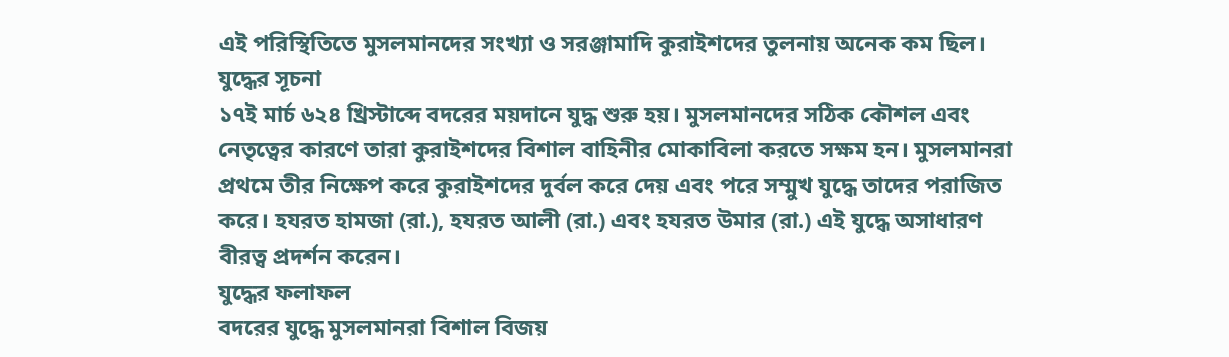এই পরিস্থিতিতে মুসলমানদের সংখ্যা ও সরঞ্জামাদি কুরাইশদের তুলনায় অনেক কম ছিল।
যুদ্ধের সূচনা
১৭ই মার্চ ৬২৪ খ্রিস্টাব্দে বদরের ময়দানে যুদ্ধ শুরু হয়। মুসলমানদের সঠিক কৌশল এবং নেতৃত্বের কারণে তারা কুরাইশদের বিশাল বাহিনীর মোকাবিলা করতে সক্ষম হন। মুসলমানরা প্রথমে তীর নিক্ষেপ করে কুরাইশদের দুর্বল করে দেয় এবং পরে সম্মুখ যুদ্ধে তাদের পরাজিত করে। হযরত হামজা (রা.), হযরত আলী (রা.) এবং হযরত উমার (রা.) এই যুদ্ধে অসাধারণ বীরত্ব প্রদর্শন করেন।
যুদ্ধের ফলাফল
বদরের যুদ্ধে মুসলমানরা বিশাল বিজয়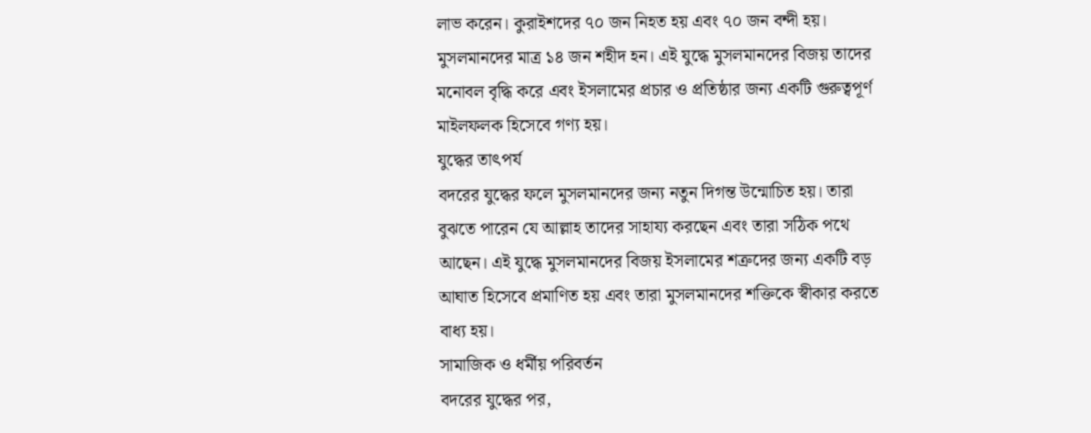লাভ করেন। কুরাইশদের ৭০ জন নিহত হয় এবং ৭০ জন বন্দী হয়। মুসলমানদের মাত্র ১৪ জন শহীদ হন। এই যুদ্ধে মুসলমানদের বিজয় তাদের মনোবল বৃদ্ধি করে এবং ইসলামের প্রচার ও প্রতিষ্ঠার জন্য একটি গুরুত্বপূর্ণ মাইলফলক হিসেবে গণ্য হয়।
যুদ্ধের তাৎপর্য
বদরের যুদ্ধের ফলে মুসলমানদের জন্য নতুন দিগন্ত উন্মোচিত হয়। তারা বুঝতে পারেন যে আল্লাহ তাদের সাহায্য করছেন এবং তারা সঠিক পথে আছেন। এই যুদ্ধে মুসলমানদের বিজয় ইসলামের শত্রুদের জন্য একটি বড় আঘাত হিসেবে প্রমাণিত হয় এবং তারা মুসলমানদের শক্তিকে স্বীকার করতে বাধ্য হয়।
সামাজিক ও ধর্মীয় পরিবর্তন
বদরের যুদ্ধের পর,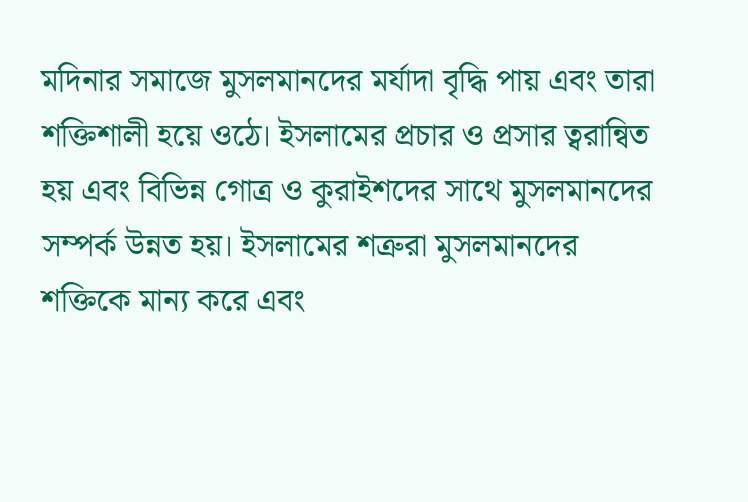মদিনার সমাজে মুসলমানদের মর্যাদা বৃদ্ধি পায় এবং তারা শক্তিশালী হয়ে ওঠে। ইসলামের প্রচার ও প্রসার ত্বরান্বিত হয় এবং বিভিন্ন গোত্র ও কুরাইশদের সাথে মুসলমানদের সম্পর্ক উন্নত হয়। ইসলামের শত্রুরা মুসলমানদের শক্তিকে মান্য করে এবং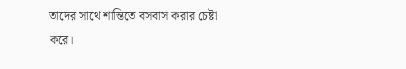তাদের সাথে শান্তিতে বসবাস করার চেষ্টা করে।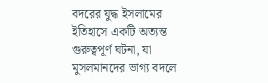বদরের যুদ্ধ ইসলামের ইতিহাসে একটি অত্যন্ত গুরুত্বপূর্ণ ঘটনা, যা মুসলমানদের ভাগ্য বদলে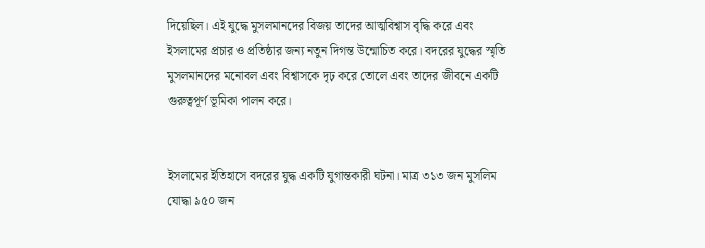দিয়েছিল। এই যুদ্ধে মুসলমানদের বিজয় তাদের আত্মবিশ্বাস বৃদ্ধি করে এবং ইসলামের প্রচার ও প্রতিষ্ঠার জন্য নতুন দিগন্ত উন্মোচিত করে। বদরের যুদ্ধের স্মৃতি মুসলমানদের মনোবল এবং বিশ্বাসকে দৃঢ় করে তোলে এবং তাদের জীবনে একটি গুরুত্বপূর্ণ ভূমিকা পালন করে।


ইসলামের ইতিহাসে বদরের যুদ্ধ একটি যুগান্তকারী ঘটনা। মাত্র ৩১৩ জন মুসলিম যোদ্ধা ৯৫০ জন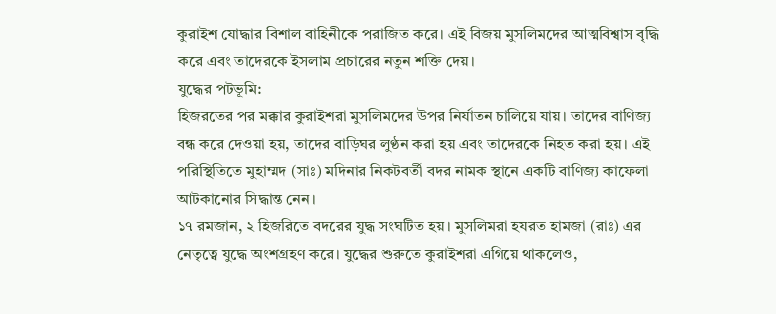কুরাইশ যোদ্ধার বিশাল বাহিনীকে পরাজিত করে। এই বিজয় মুসলিমদের আত্মবিশ্বাস বৃদ্ধি করে এবং তাদেরকে ইসলাম প্রচারের নতুন শক্তি দেয়।
যুদ্ধের পটভূমি:
হিজরতের পর মক্কার কুরাইশরা মুসলিমদের উপর নির্যাতন চালিয়ে যায়। তাদের বাণিজ্য বন্ধ করে দেওয়া হয়, তাদের বাড়িঘর লুণ্ঠন করা হয় এবং তাদেরকে নিহত করা হয়। এই পরিস্থিতিতে মুহাম্মদ (সাঃ) মদিনার নিকটবর্তী বদর নামক স্থানে একটি বাণিজ্য কাফেলা আটকানোর সিদ্ধান্ত নেন।
১৭ রমজান, ২ হিজরিতে বদরের যুদ্ধ সংঘটিত হয়। মুসলিমরা হযরত হামজা (রাঃ) এর নেতৃত্বে যুদ্ধে অংশগ্রহণ করে। যুদ্ধের শুরুতে কুরাইশরা এগিয়ে থাকলেও,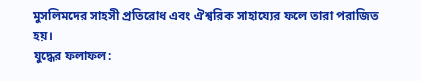মুসলিমদের সাহসী প্রতিরোধ এবং ঐশ্বরিক সাহায্যের ফলে তারা পরাজিত হয়।
যুদ্ধের ফলাফল: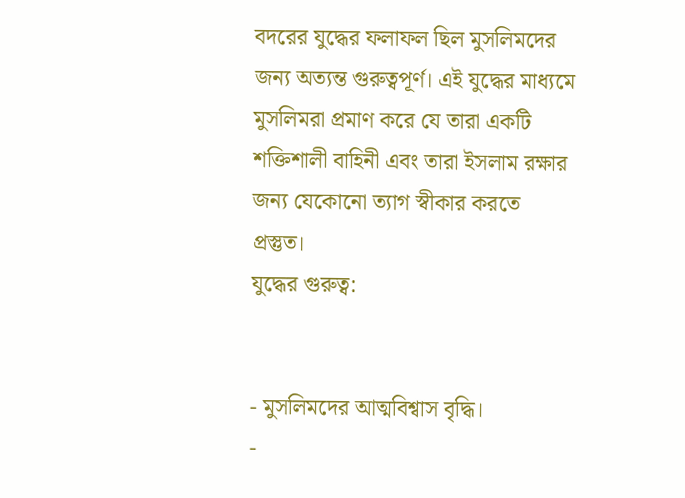বদরের যুদ্ধের ফলাফল ছিল মুসলিমদের জন্য অত্যন্ত গুরুত্বপূর্ণ। এই যুদ্ধের মাধ্যমে মুসলিমরা প্রমাণ করে যে তারা একটি শক্তিশালী বাহিনী এবং তারা ইসলাম রক্ষার জন্য যেকোনো ত্যাগ স্বীকার করতে প্রস্তুত।
যুদ্ধের গুরুত্ব:


- মুসলিমদের আত্মবিশ্বাস বৃদ্ধি।
-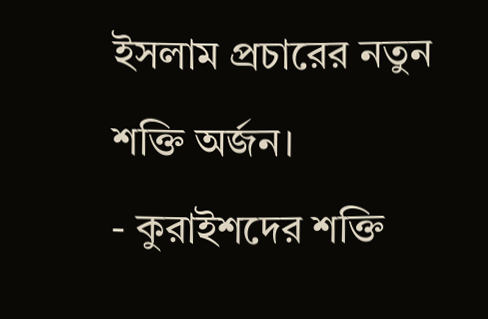ইসলাম প্রচারের নতুন শক্তি অর্জন।
- কুরাইশদের শক্তি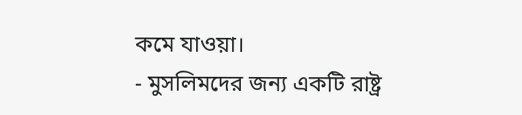কমে যাওয়া।
- মুসলিমদের জন্য একটি রাষ্ট্র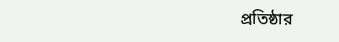প্রতিষ্ঠার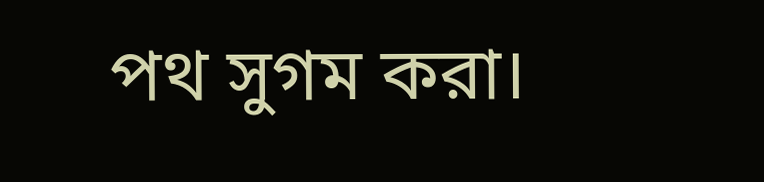পথ সুগম করা।